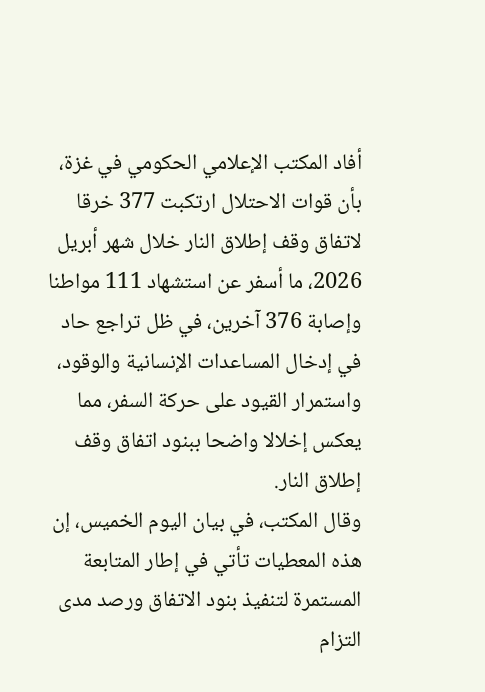أفاد المكتب الإعلامي الحكومي في غزة، بأن قوات الاحتلال ارتكبت 377 خرقا لاتفاق وقف إطلاق النار خلال شهر أبريل 2026، ما أسفر عن استشهاد 111 مواطنا وإصابة 376 آخرين، في ظل تراجع حاد في إدخال المساعدات الإنسانية والوقود، واستمرار القيود على حركة السفر، مما يعكس إخلالا واضحا ببنود اتفاق وقف إطلاق النار.
وقال المكتب، في بيان اليوم الخميس، إن هذه المعطيات تأتي في إطار المتابعة المستمرة لتنفيذ بنود الاتفاق ورصد مدى التزام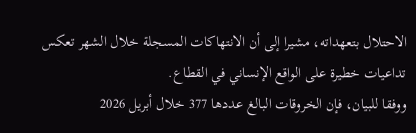الاحتلال بتعهداته، مشيرا إلى أن الانتهاكات المسجلة خلال الشهر تعكس تداعيات خطيرة على الواقع الإنساني في القطاع.
ووفقا للبيان، فإن الخروقات البالغ عددها 377 خلال أبريل 2026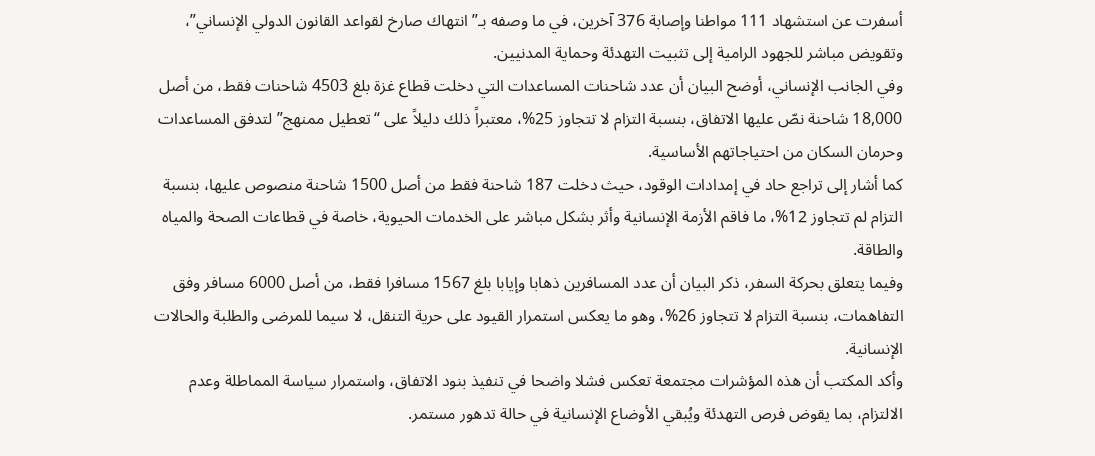أسفرت عن استشهاد 111 مواطنا وإصابة 376 آخرين، في ما وصفه بـ”انتهاك صارخ لقواعد القانون الدولي الإنساني”، وتقويض مباشر للجهود الرامية إلى تثبيت التهدئة وحماية المدنيين.
وفي الجانب الإنساني، أوضح البيان أن عدد شاحنات المساعدات التي دخلت قطاع غزة بلغ 4503 شاحنات فقط، من أصل 18,000 شاحنة نصّ عليها الاتفاق، بنسبة التزام لا تتجاوز 25%، معتبراً ذلك دليلاً على “تعطيل ممنهج” لتدفق المساعدات وحرمان السكان من احتياجاتهم الأساسية.
كما أشار إلى تراجع حاد في إمدادات الوقود، حيث دخلت 187 شاحنة فقط من أصل 1500 شاحنة منصوص عليها، بنسبة التزام لم تتجاوز 12%، ما فاقم الأزمة الإنسانية وأثر بشكل مباشر على الخدمات الحيوية، خاصة في قطاعات الصحة والمياه والطاقة.
وفيما يتعلق بحركة السفر، ذكر البيان أن عدد المسافرين ذهابا وإيابا بلغ 1567 مسافرا فقط، من أصل 6000 مسافر وفق التفاهمات، بنسبة التزام لا تتجاوز 26%، وهو ما يعكس استمرار القيود على حرية التنقل، لا سيما للمرضى والطلبة والحالات الإنسانية.
وأكد المكتب أن هذه المؤشرات مجتمعة تعكس فشلا واضحا في تنفيذ بنود الاتفاق، واستمرار سياسة المماطلة وعدم الالتزام، بما يقوض فرص التهدئة ويُبقي الأوضاع الإنسانية في حالة تدهور مستمر.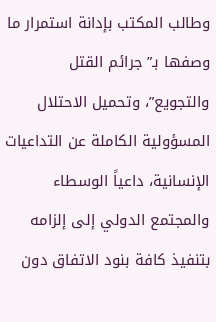وطالب المكتب بإدانة استمرار ما وصفها بـ”جرائم القتل والتجويع”، وتحميل الاحتلال المسؤولية الكاملة عن التداعيات الإنسانية، داعياً الوسطاء والمجتمع الدولي إلى إلزامه بتنفيذ كافة بنود الاتفاق دون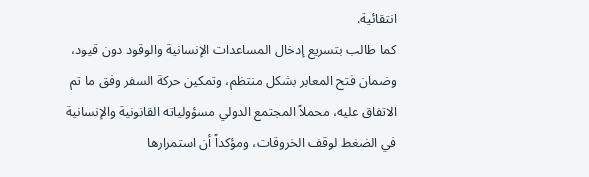انتقائية.
كما طالب بتسريع إدخال المساعدات الإنسانية والوقود دون قيود، وضمان فتح المعابر بشكل منتظم، وتمكين حركة السفر وفق ما تم الاتفاق عليه، محملاً المجتمع الدولي مسؤولياته القانونية والإنسانية في الضغط لوقف الخروقات، ومؤكداً أن استمرارها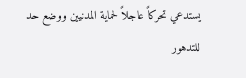يستدعي تحركاً عاجلاً لحماية المدنيين ووضع حد للتدهور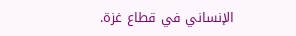الإنساني في قطاع غزة.